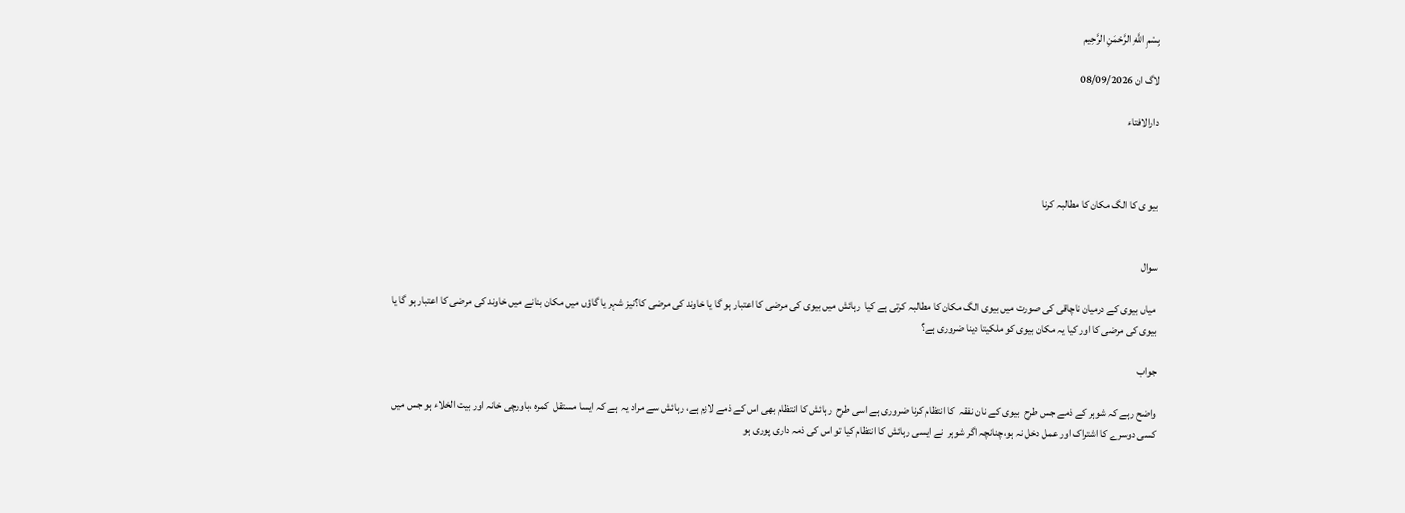بِسْمِ اللَّهِ الرَّحْمَنِ الرَّحِيم

لاگ ان 08/09/2026

دارالافتاء



بیو ی کا الگ مکان کا مطالبہ کرنا


سوال

 میاں بیوی کے درمیان ناچاقی کی صورت میں بیوی الگ مکان کا مطالبہ کرتی ہے کیا  رہائش میں بیوی کی مرضی کا اعتبار ہو گا یا خاوند کی مرضی کا؟نیز شہر یا گاؤں میں مکان بنانے میں خاوند کی مرضی کا اعتبار ہو گا یا بیوی کی مرضی کا اور کیا یہ مکان بیوی کو ملکیتا دینا ضروری ہے؟

جواب

واضح رہے کہ شوہر کے ذمے جس طرح  بیوی کے نان نفقہ  کا انتظام کرنا ضروری ہے اسی طرح  رہائش کا انتظام بھی اس کے ذمے لازم ہے، رہائش سے مراد یہ  ہے کہ ایسا مستقل  کمرہ ،باورچی خانہ اور بیت الخلاء ہو جس میں کسی دوسرے کا اشتراک اور عمل دخل نہ ہو،چنانچہ اگر شوہر  نے ایسی رہائش کا انتظام کیا تو اس کی ذمہ داری پوری ہو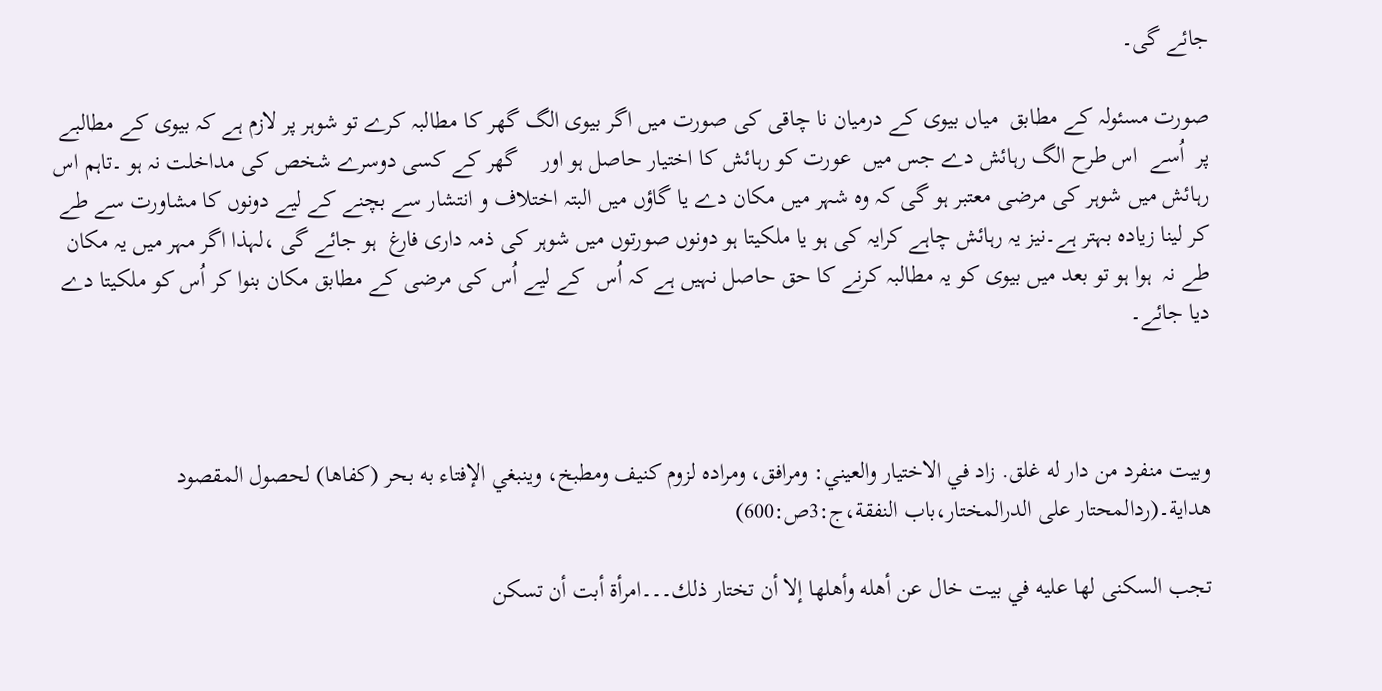جائے گی۔

صورت مسئولہ کے مطابق  میاں بیوی کے درمیان نا چاقی کی صورت میں اگر بیوی الگ گھر کا مطالبہ کرے تو شوہر پر لازم ہے کہ بیوی کے مطالبے پر  اُسے  اس طرح الگ رہائش دے جس میں  عورت کو رہائش کا اختیار حاصل ہو اور    گھر کے کسی دوسرے شخص کی مداخلت نہ ہو ۔تاہم اس رہائش میں شوہر کی مرضی معتبر ہو گی کہ وہ شہر میں مکان دے یا گاؤں میں البتہ اختلاف و انتشار سے بچنے کے لیے دونوں کا مشاورت سے طے کر لینا زیادہ بہتر ہے۔نیز یہ رہائش چاہے کرایہ کی ہو یا ملکیتا ہو دونوں صورتوں میں شوہر کی ذمہ داری فارغ  ہو جائے گی ،لہذا اگر مہر میں یہ مکان طے نہ  ہوا ہو تو بعد میں بیوی کو یہ مطالبہ کرنے کا حق حاصل نہیں ہے کہ اُس  کے لیے اُس کی مرضی کے مطابق مکان بنوا کر اُس کو ملکیتا دے دیا جائے۔



وبيت ‌منفرد من دار له غلق. زاد في الاختيار والعيني: ومرافق، ومراده لزوم كنيف ومطبخ، وينبغي الإفتاء به بحر (كفاها) لحصول المقصود هداية۔(ردالمحتار على الدرالمختار،باب النفقة،ج:3ص:600)

تجب ‌السكنى ‌لها ‌عليه في بيت خال عن أهله وأهلها إلا أن تختار ذلك۔۔۔امرأة أبت أن تسكن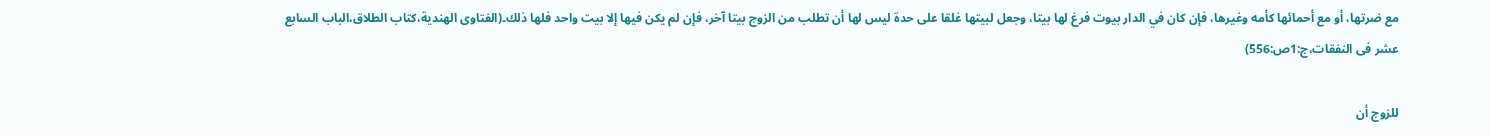مع ضرتها، أو مع أحمائها كأمه وغيرها، فإن كان في الدار بيوت فرغ لها بيتا، وجعل لبيتها غلقا على حدة ليس لها أن تطلب من الزوج بيتا آخر، فإن لم يكن فيها إلا بيت واحد فلها ذلك۔(الفتاوى الهندية،كتاب الطلاق،الباب السابع عشر فى النفقات،ج:1ص:556)

للزوج أن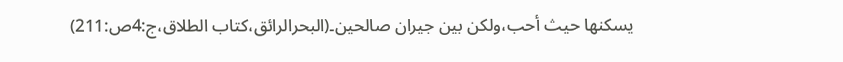يسكنها حيث أحب،ولكن بين جيران صالحين۔(البحرالرائق،كتاب الطلاق،ج:4ص:211)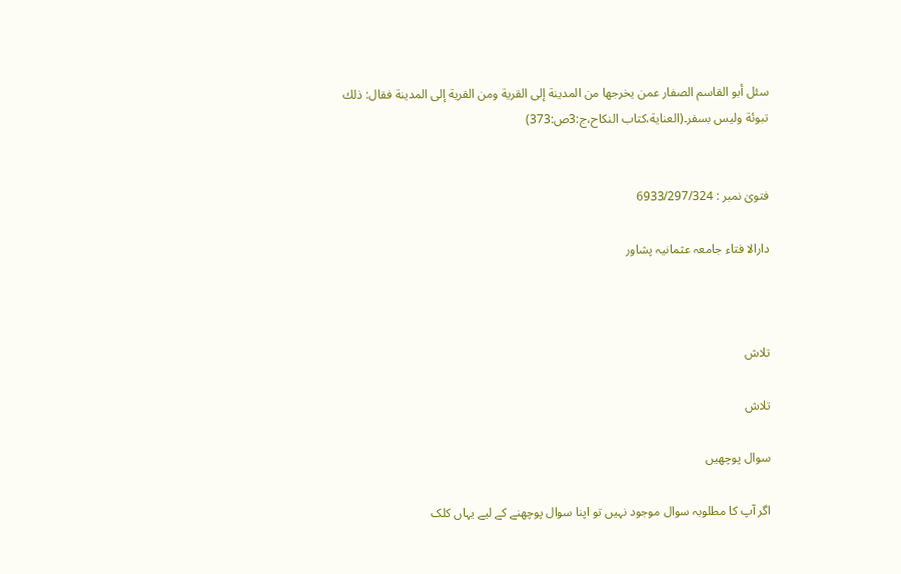سئل ‌أبو ‌القاسم ‌الصفار ‌عمن ‌يخرجها ‌من ‌المدينة ‌إلى ‌القرية ومن القرية إلى المدينة فقال: ذلك تبوئة وليس بسفر۔(العناية،كتاب النكاح،ج:3ص:373)


فتویٰ نمبر : 6933/297/324

دارالا فتاء جامعہ عثمانیہ پشاور



تلاش

تلاش

سوال پوچھیں

اگر آپ کا مطلوبہ سوال موجود نہیں تو اپنا سوال پوچھنے کے لیے یہاں کلک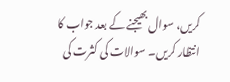کریں، سوال بھیجنے کے بعد جواب کا انتظار کریں۔ سوالات کی کثرت کی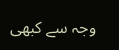وجہ سے کبھی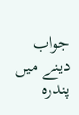جواب دینے میں پندرہ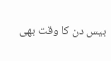بیس دن کا وقت بھی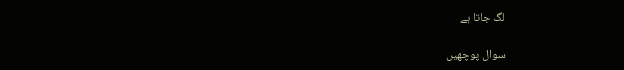لگ جاتا ہے

سوال پوچھیں